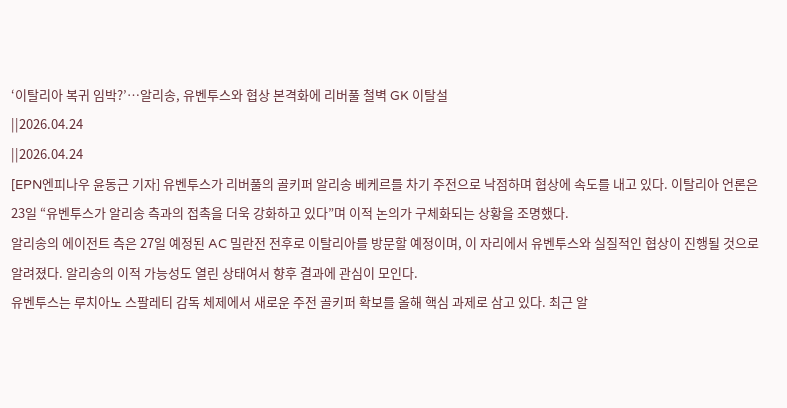‘이탈리아 복귀 임박?’…알리송, 유벤투스와 협상 본격화에 리버풀 철벽 GK 이탈설
||2026.04.24
||2026.04.24
[EPN엔피나우 윤동근 기자] 유벤투스가 리버풀의 골키퍼 알리송 베케르를 차기 주전으로 낙점하며 협상에 속도를 내고 있다. 이탈리아 언론은 23일 “유벤투스가 알리송 측과의 접촉을 더욱 강화하고 있다”며 이적 논의가 구체화되는 상황을 조명했다.
알리송의 에이전트 측은 27일 예정된 AC 밀란전 전후로 이탈리아를 방문할 예정이며, 이 자리에서 유벤투스와 실질적인 협상이 진행될 것으로 알려졌다. 알리송의 이적 가능성도 열린 상태여서 향후 결과에 관심이 모인다.
유벤투스는 루치아노 스팔레티 감독 체제에서 새로운 주전 골키퍼 확보를 올해 핵심 과제로 삼고 있다. 최근 알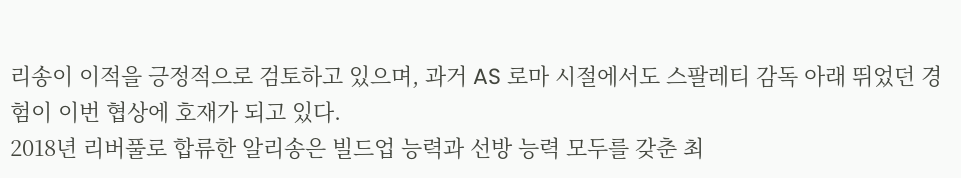리송이 이적을 긍정적으로 검토하고 있으며, 과거 AS 로마 시절에서도 스팔레티 감독 아래 뛰었던 경험이 이번 협상에 호재가 되고 있다.
2018년 리버풀로 합류한 알리송은 빌드업 능력과 선방 능력 모두를 갖춘 최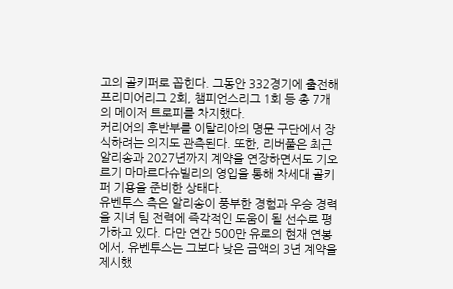고의 골키퍼로 꼽힌다. 그동안 332경기에 출전해 프리미어리그 2회, 챔피언스리그 1회 등 총 7개의 메이저 트로피를 차지했다.
커리어의 후반부를 이탈리아의 명문 구단에서 장식하려는 의지도 관측된다. 또한, 리버풀은 최근 알리송과 2027년까지 계약을 연장하면서도 기오르기 마마르다슈빌리의 영입을 통해 차세대 골키퍼 기용을 준비한 상태다.
유벤투스 측은 알리송이 풍부한 경험과 우승 경력을 지녀 팀 전력에 즉각적인 도움이 될 선수로 평가하고 있다. 다만 연간 500만 유로의 현재 연봉에서, 유벤투스는 그보다 낮은 금액의 3년 계약을 제시했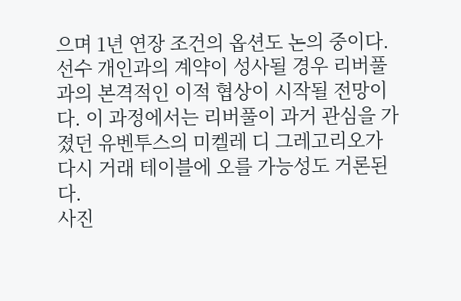으며 1년 연장 조건의 옵션도 논의 중이다.
선수 개인과의 계약이 성사될 경우 리버풀과의 본격적인 이적 협상이 시작될 전망이다. 이 과정에서는 리버풀이 과거 관심을 가졌던 유벤투스의 미켈레 디 그레고리오가 다시 거래 테이블에 오를 가능성도 거론된다.
사진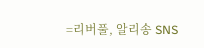=리버풀, 알리송 SNS